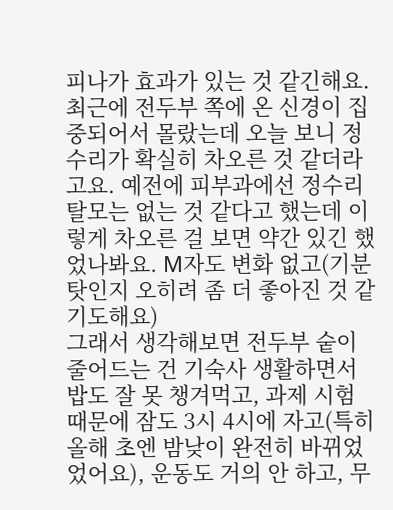피나가 효과가 있는 것 같긴해요. 최근에 전두부 쪽에 온 신경이 집중되어서 몰랐는데 오늘 보니 정수리가 확실히 차오른 것 같더라고요. 예전에 피부과에선 정수리 탈모는 없는 것 같다고 했는데 이렇게 차오른 걸 보면 약간 있긴 했었나봐요. M자도 변화 없고(기분탓인지 오히려 좀 더 좋아진 것 같기도해요)
그래서 생각해보면 전두부 숱이 줄어드는 건 기숙사 생활하면서 밥도 잘 못 챙겨먹고, 과제 시험 때문에 잠도 3시 4시에 자고(특히 올해 초엔 밤낮이 완전히 바뀌었었어요), 운동도 거의 안 하고, 무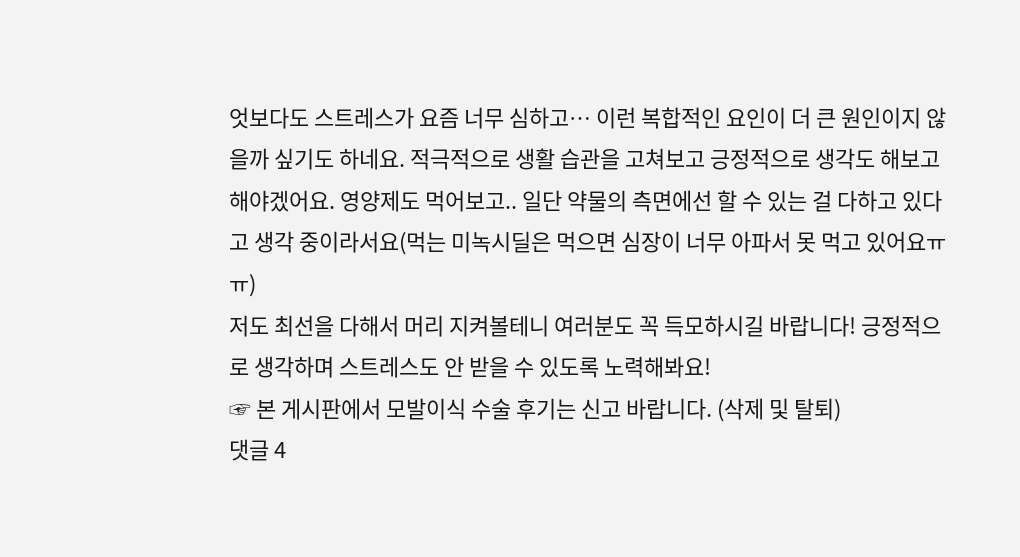엇보다도 스트레스가 요즘 너무 심하고… 이런 복합적인 요인이 더 큰 원인이지 않을까 싶기도 하네요. 적극적으로 생활 습관을 고쳐보고 긍정적으로 생각도 해보고 해야겠어요. 영양제도 먹어보고.. 일단 약물의 측면에선 할 수 있는 걸 다하고 있다고 생각 중이라서요(먹는 미녹시딜은 먹으면 심장이 너무 아파서 못 먹고 있어요ㅠㅠ)
저도 최선을 다해서 머리 지켜볼테니 여러분도 꼭 득모하시길 바랍니다! 긍정적으로 생각하며 스트레스도 안 받을 수 있도록 노력해봐요!
☞ 본 게시판에서 모발이식 수술 후기는 신고 바랍니다. (삭제 및 탈퇴)
댓글 4